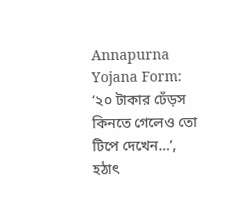Annapurna Yojana Form: ‘২০ টাকার ঢেঁড়স কিনতে গেলেও তো টিপে দেখেন…’, হঠাৎ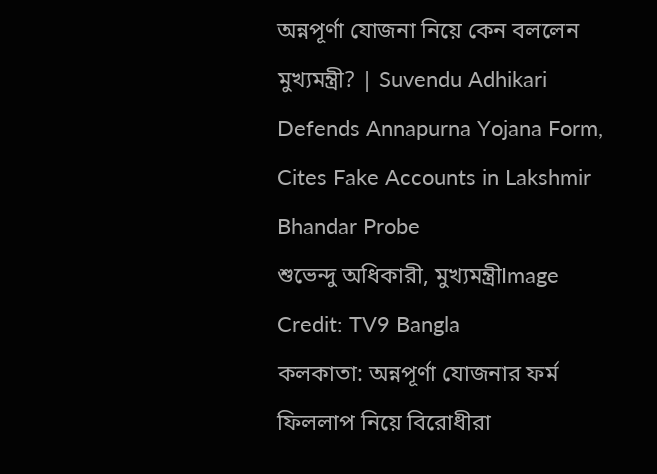অন্নপূর্ণা যোজনা নিয়ে কেন বললেন মুখ্যমন্ত্রী? | Suvendu Adhikari Defends Annapurna Yojana Form, Cites Fake Accounts in Lakshmir Bhandar Probe
শুভেন্দু অধিকারী, মুখ্যমন্ত্রীImage Credit: TV9 Bangla
কলকাতা: অন্নপূর্ণা যোজনার ফর্ম ফিললাপ নিয়ে বিরোধীরা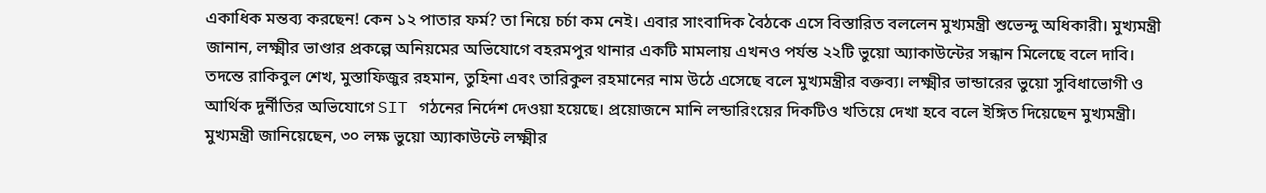একাধিক মন্তব্য করছেন! কেন ১২ পাতার ফর্ম? তা নিয়ে চর্চা কম নেই। এবার সাংবাদিক বৈঠকে এসে বিস্তারিত বললেন মুখ্যমন্ত্রী শুভেন্দু অধিকারী। মুখ্যমন্ত্রী জানান, লক্ষ্মীর ভাণ্ডার প্রকল্পে অনিয়মের অভিযোগে বহরমপুর থানার একটি মামলায় এখনও পর্যন্ত ২২টি ভুয়ো অ্যাকাউন্টের সন্ধান মিলেছে বলে দাবি।
তদন্তে রাকিবুল শেখ, মুস্তাফিজুর রহমান, তুহিনা এবং তারিকুল রহমানের নাম উঠে এসেছে বলে মুখ্যমন্ত্রীর বক্তব্য। লক্ষ্মীর ভান্ডারের ভুয়ো সুবিধাভোগী ও আর্থিক দুর্নীতির অভিযোগে SIT গঠনের নির্দেশ দেওয়া হয়েছে। প্রয়োজনে মানি লন্ডারিংয়ের দিকটিও খতিয়ে দেখা হবে বলে ইঙ্গিত দিয়েছেন মুখ্যমন্ত্রী।
মুখ্যমন্ত্রী জানিয়েছেন, ৩০ লক্ষ ভুয়ো অ্যাকাউন্টে লক্ষ্মীর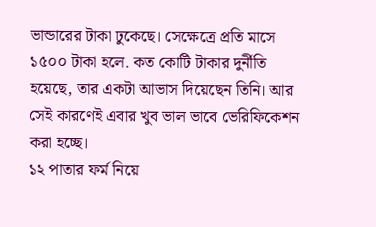ভান্ডারের টাকা ঢুকেছে। সেক্ষেত্রে প্রতি মাসে ১৫০০ টাকা হলে. কত কোটি টাকার দুর্নীতি হয়েছে, তার একটা আভাস দিয়েছেন তিনি। আর সেই কারণেই এবার খুব ভাল ভাবে ভেরিফিকেশন করা হচ্ছে।
১২ পাতার ফর্ম নিয়ে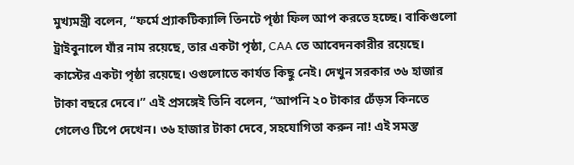মুখ্যমন্ত্রী বলেন, “ফর্মে প্র্যাকটিক্যালি তিনটে পৃষ্ঠা ফিল আপ করতে হচ্ছে। বাকিগুলো ট্রাইবুনালে যাঁর নাম রয়েছে, তার একটা পৃষ্ঠা, CAA তে আবেদনকারীর রয়েছে। কাস্টের একটা পৃষ্ঠা রয়েছে। ওগুলোতে কার্যত কিছু নেই। দেখুন সরকার ৩৬ হাজার টাকা বছরে দেবে।” এই প্রসঙ্গেই তিনি বলেন, “আপনি ২০ টাকার ঢেঁড়স কিনতে গেলেও টিপে দেখেন। ৩৬ হাজার টাকা দেবে, সহযোগিতা করুন না! এই সমস্ত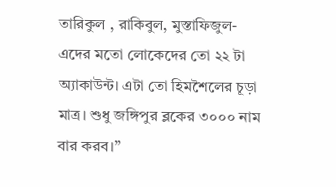তারিকুল , রাকিবুল, মুস্তাফিজুল-এদের মতো লোকেদের তো ২২ টা অ্যাকাউন্ট। এটা তো হিমশৈলের চূড়া মাত্র। শুধু জঙ্গিপুর ব্লকের ৩০০০ নাম বার করব।”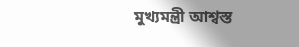মুখ্যমন্ত্রী আশ্বস্ত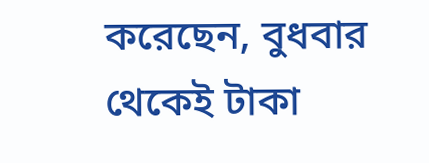করেছেন, বুধবার থেকেই টাকা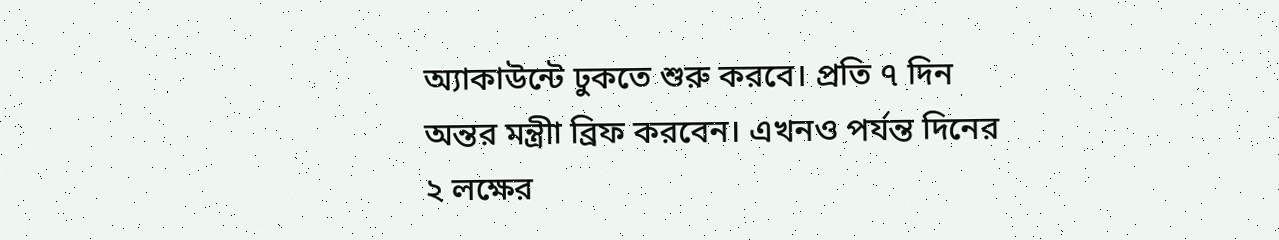অ্যাকাউন্টে ঢুকতে শুরু করবে। প্রতি ৭ দিন অন্তর মন্ত্রীা ব্রিফ করবেন। এখনও পর্যন্ত দিনের ২ লক্ষের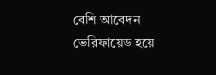বেশি আবেদন ভেরিফায়েড হয়ে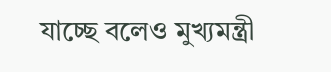যাচ্ছে বলেও মুখ্যমন্ত্রী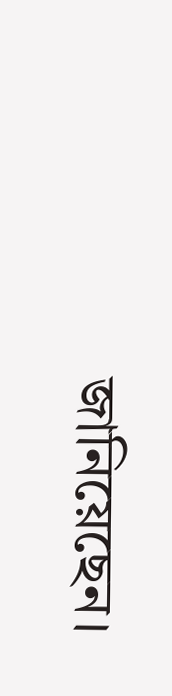জানিয়েছেন।